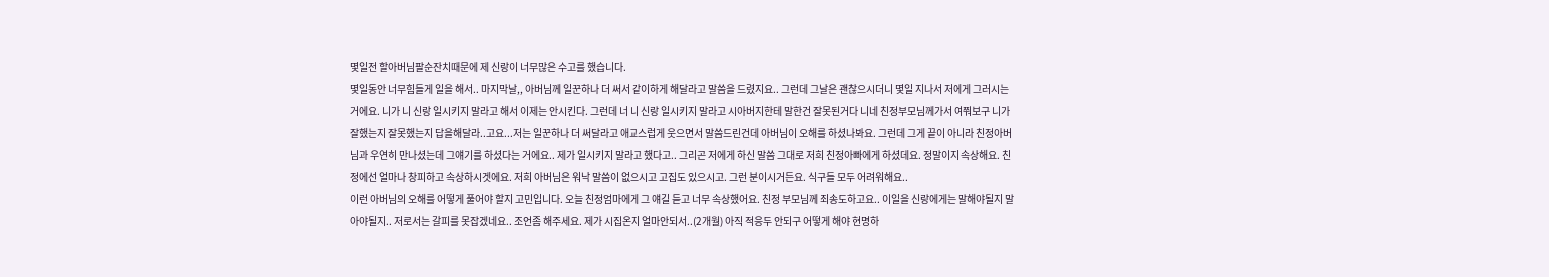몇일전 할아버님팔순잔치때문에 제 신랑이 너무많은 수고를 했습니다.
몇일동안 너무힘들게 일을 해서.. 마지막날,, 아버님께 일꾼하나 더 써서 같이하게 해달라고 말씀을 드렸지요.. 그런데 그날은 괜찮으시더니 몇일 지나서 저에게 그러시는 거에요. 니가 니 신랑 일시키지 말라고 해서 이제는 안시킨다. 그런데 너 니 신랑 일시키지 말라고 시아버지한테 말한건 잘못된거다 니네 친정부모님께가서 여쭤보구 니가 잘했는지 잘못했는지 답을해달라..고요...저는 일꾼하나 더 써달라고 애교스럽게 웃으면서 말씀드린건데 아버님이 오해를 하셨나봐요. 그런데 그게 끝이 아니라 친정아버님과 우연히 만나셨는데 그얘기를 하셨다는 거에요.. 제가 일시키지 말라고 했다고.. 그리곤 저에게 하신 말씀 그대로 저희 친정아빠에게 하셨데요. 정말이지 속상해요. 친정에선 얼마나 창피하고 속상하시겟에요. 저희 아버님은 워낙 말씀이 없으시고 고집도 있으시고. 그런 분이시거든요. 식구들 모두 어려워해요..
이런 아버님의 오해를 어떻게 풀어야 할지 고민입니다. 오늘 친정엄마에게 그 얘길 듣고 너무 속상했어요. 친정 부모님께 죄송도하고요.. 이일을 신랑에게는 말해야될지 말아야될지.. 저로서는 갈피를 못잡겠네요.. 조언좀 해주세요. 제가 시집온지 얼마안되서..(2개월) 아직 적응두 안되구 어떻게 해야 현명하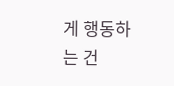게 행동하는 건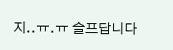지..ㅠ.ㅠ 슬프답니다